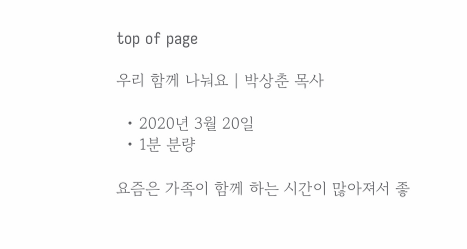top of page

우리 함께 나눠요 | 박상춘 목사

  • 2020년 3월 20일
  • 1분 분량

요즘은 가족이 함께 하는 시간이 많아져서 좋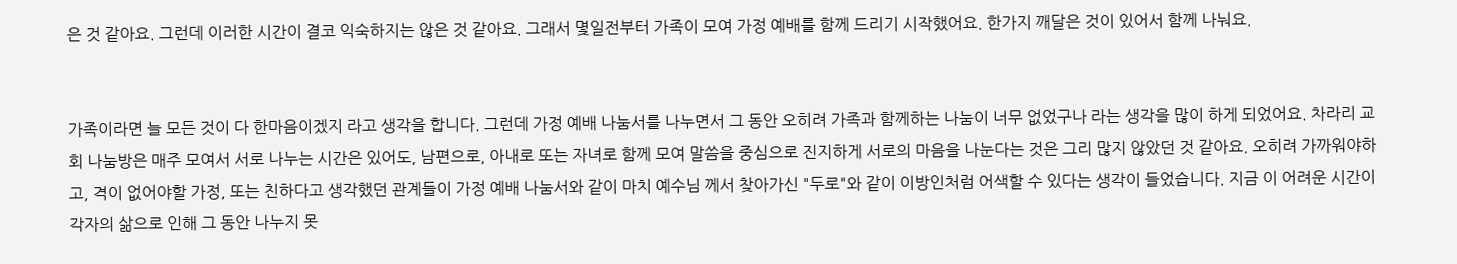은 것 같아요. 그런데 이러한 시간이 결코 익숙하지는 않은 것 같아요. 그래서 몇일전부터 가족이 모여 가정 예배를 함께 드리기 시작했어요. 한가지 깨달은 것이 있어서 함께 나눠요.


가족이라면 늘 모든 것이 다 한마음이겠지 라고 생각을 합니다. 그런데 가정 예배 나눔서를 나누면서 그 동안 오히려 가족과 함께하는 나눔이 너무 없었구나 라는 생각을 많이 하게 되었어요. 차라리 교회 나눔방은 매주 모여서 서로 나누는 시간은 있어도, 남편으로, 아내로 또는 자녀로 함께 모여 말씀을 중심으로 진지하게 서로의 마음을 나눈다는 것은 그리 많지 않았던 것 같아요. 오히려 가까워야하고, 격이 없어야할 가정, 또는 친하다고 생각했던 관계들이 가정 예배 나눔서와 같이 마치 예수님 께서 찾아가신 "두로"와 같이 이방인처럼 어색할 수 있다는 생각이 들었습니다. 지금 이 어려운 시간이 각자의 삶으로 인해 그 동안 나누지 못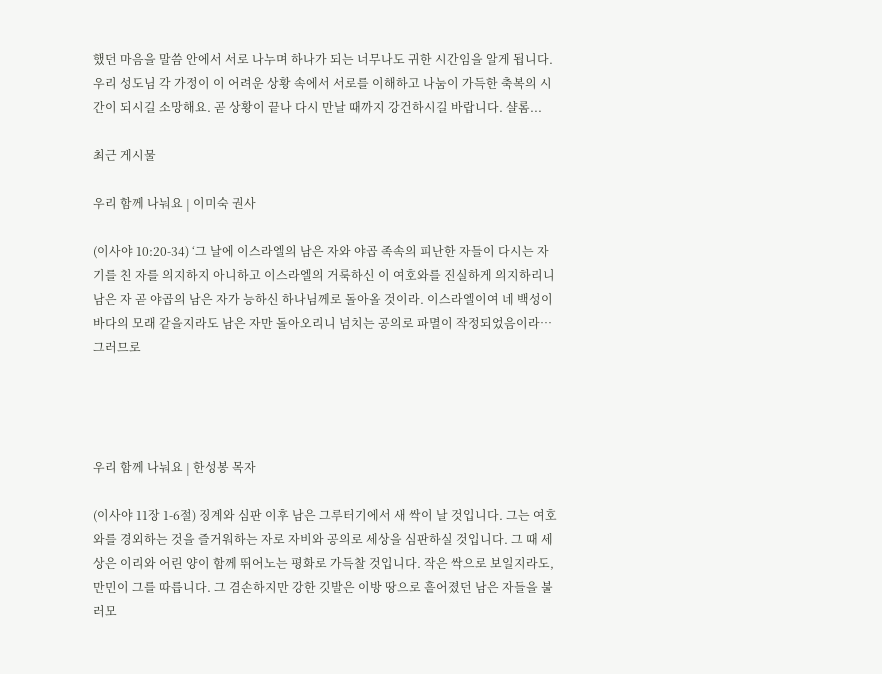했던 마음을 말씀 안에서 서로 나누며 하나가 되는 너무나도 귀한 시간임을 알게 됩니다. 우리 성도님 각 가정이 이 어려운 상황 속에서 서로를 이해하고 나눔이 가득한 축복의 시간이 되시길 소망해요. 곧 상황이 끝나 다시 만날 때까지 강건하시길 바랍니다. 샬롬...

최근 게시물

우리 함께 나눠요 | 이미숙 권사

(이사야 10:20-34) ‘그 날에 이스라엘의 남은 자와 야곱 족속의 피난한 자들이 다시는 자기를 친 자를 의지하지 아니하고 이스라엘의 거룩하신 이 여호와를 진실하게 의지하리니 남은 자 곧 야곱의 남은 자가 능하신 하나님께로 돌아올 것이라. 이스라엘이여 네 백성이 바다의 모래 같을지라도 남은 자만 돌아오리니 넘치는 공의로 파멸이 작정되었음이라… 그러므로




우리 함께 나눠요 | 한성봉 목자

(이사야 11장 1-6절) 징계와 심판 이후 남은 그루터기에서 새 싹이 날 것입니다. 그는 여호와를 경외하는 것을 즐거워하는 자로 자비와 공의로 세상을 심판하실 것입니다. 그 때 세상은 이리와 어린 양이 함께 뛰어노는 평화로 가득찰 것입니다. 작은 싹으로 보일지라도, 만민이 그를 따릅니다. 그 겸손하지만 강한 깃발은 이방 땅으로 흩어졌던 남은 자들을 불러모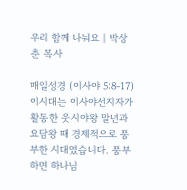우리 함께 나눠요 | 박상춘 목사

매일성경 (이사야 5:8-17) 이시대는 이사야선지자가 활동한 웃시야왕 말년과 요담왕 때 경제적으로 풍부한 시대였습니다. 풍부하면 하나님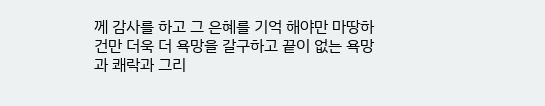께 감사를 하고 그 은혜를 기억 해야만 마땅하건만 더욱 더 욕망을 갈구하고 끝이 없는 욕망과 쾌락과 그리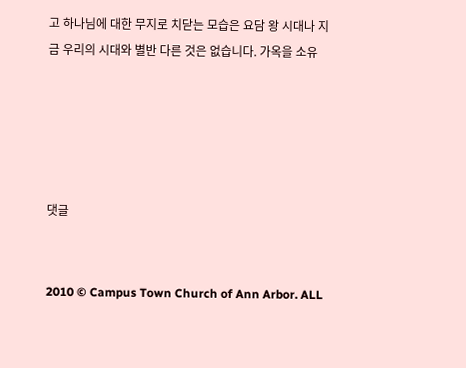고 하나님에 대한 무지로 치닫는 모습은 요담 왕 시대나 지금 우리의 시대와 별반 다른 것은 없습니다. 가옥을 소유





댓글


2010 © Campus Town Church of Ann Arbor. ALL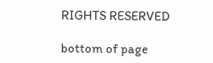RIGHTS RESERVED

bottom of page